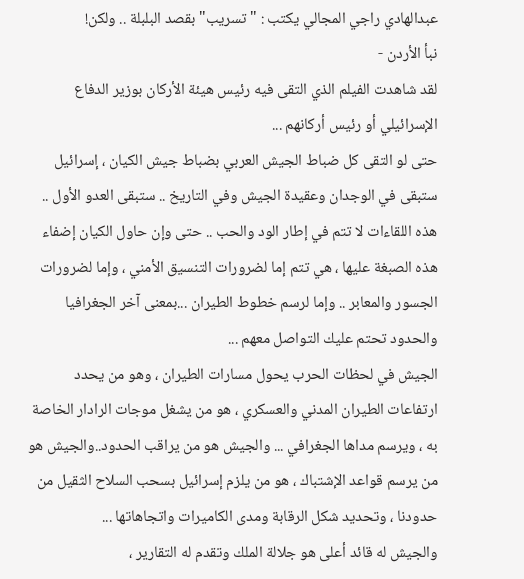عبدالهادي راجي المجالي يكتب : "تسريب" بقصد البلبلة .. ولكن!
نبأ الأردن -
لقد شاهدت الفيلم الذي التقى فيه رئيس هيئة الأركان بوزير الدفاع الإسرائيلي أو رئيس أركانهم ...
حتى لو التقى كل ضباط الجيش العربي بضباط جيش الكيان ، إسرائيل ستبقى في الوجدان وعقيدة الجيش وفي التاريخ .. ستبقى العدو الأول ..
هذه اللقاءات لا تتم في إطار الود والحب .. حتى وإن حاول الكيان إضفاء هذه الصبغة عليها ، هي تتم إما لضرورات التنسيق الأمني ، وإما لضرورات الجسور والمعابر .. وإما لرسم خطوط الطيران ...بمعنى آخر الجغرافيا والحدود تحتم عليك التواصل معهم ...
الجيش في لحظات الحرب يحول مسارات الطيران ، وهو من يحدد ارتفاعات الطيران المدني والعسكري ، هو من يشغل موجات الرادار الخاصة به ، ويرسم مداها الجغرافي ... والجيش هو من يراقب الحدود..والجيش هو من يرسم قواعد الإشتباك ، هو من يلزم إسرائيل بسحب السلاح الثقيل من حدودنا ، وتحديد شكل الرقابة ومدى الكاميرات واتجاهاتها ...
والجيش له قائد أعلى هو جلالة الملك وتقدم له التقارير ،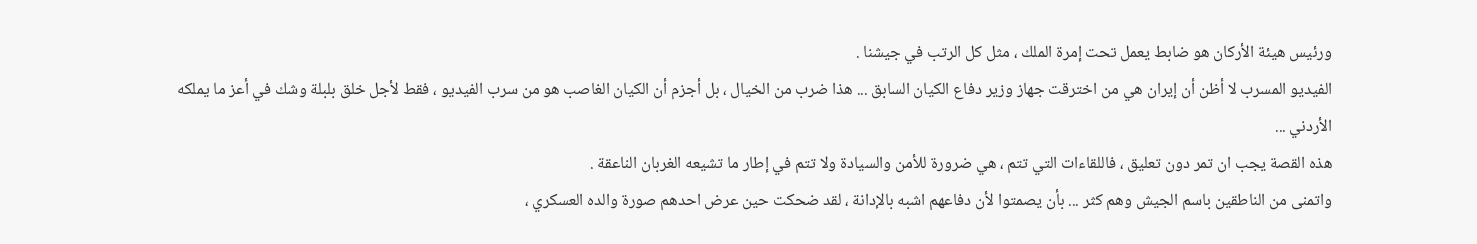ورئيس هيئة الأركان هو ضابط يعمل تحت إمرة الملك ، مثل كل الرتب في جيشنا .
الفيديو المسرب لا أظن أن إيران هي من اخترقت جهاز وزير دفاع الكيان السابق ... هذا ضرب من الخيال ، بل أجزم أن الكيان الغاصب هو من سرب الفيديو ، فقط لأجل خلق بلبلة وشك في أعز ما يملكه الأردني ...
هذه القصة يجب ان تمر دون تعليق ، فاللقاءات التي تتم ، هي ضرورة للأمن والسيادة ولا تتم في إطار ما تشيعه الغربان الناعقة .
واتمنى من الناطقين باسم الجيش وهم كثر ... بأن يصمتوا لأن دفاعهم اشبه بالإدانة ، لقد ضحكت حين عرض احدهم صورة والده العسكري ،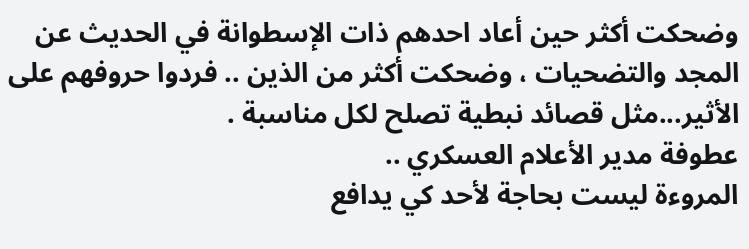وضحكت أكثر حين أعاد احدهم ذات الإسطوانة في الحديث عن المجد والتضحيات ، وضحكت أكثر من الذين .. فردوا حروفهم على الأثير...مثل قصائد نبطية تصلح لكل مناسبة .
عطوفة مدير الأعلام العسكري ..
المروءة ليست بحاجة لأحد كي يدافع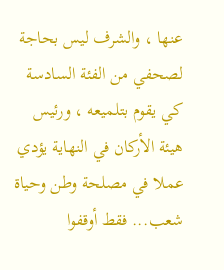عنها ، والشرف ليس بحاجة لصحفي من الفئة السادسة كي يقوم بتلميعه ، ورئيس هيئة الأركان في النهاية يؤدي عملا في مصلحة وطن وحياة شعب... فقط أوقفوا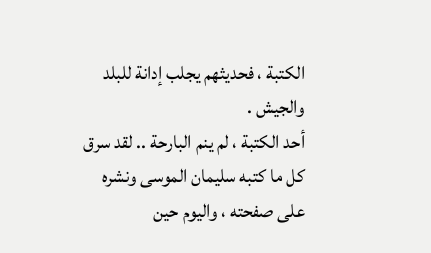الكتبة ، فحديثهم يجلب إدانة للبلد والجيش .
أحد الكتبة ، لم ينم البارحة .. لقد سرق كل ما كتبه سليمان الموسى ونشره على صفحته ، واليوم حين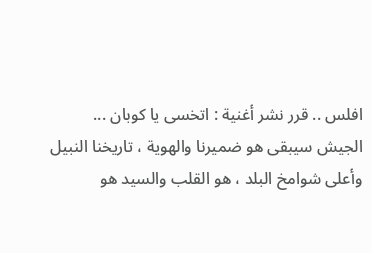افلس .. قرر نشر أغنية : اتخسى يا كوبان ...
الجيش سيبقى هو ضميرنا والهوية ، تاريخنا النبيل وأعلى شوامخ البلد ، هو القلب والسيد هو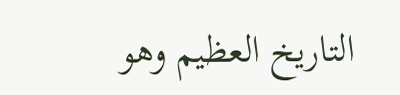التاريخ العظيم وهو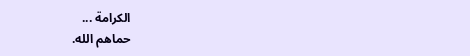الكرامة ...
حماهم الله.